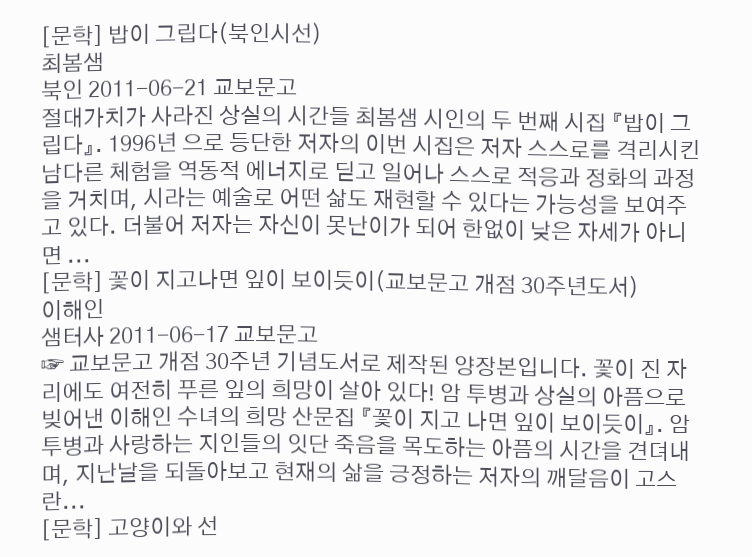[문학] 밥이 그립다(북인시선)
최봄샘
북인 2011-06-21 교보문고
절대가치가 사라진 상실의 시간들 최봄샘 시인의 두 번째 시집 『밥이 그립다』. 1996년 으로 등단한 저자의 이번 시집은 저자 스스로를 격리시킨 남다른 체험을 역동적 에너지로 딛고 일어나 스스로 적응과 정화의 과정을 거치며, 시라는 예술로 어떤 삶도 재현할 수 있다는 가능성을 보여주고 있다. 더불어 저자는 자신이 못난이가 되어 한없이 낮은 자세가 아니면 ...
[문학] 꽃이 지고나면 잎이 보이듯이(교보문고 개점 30주년도서)
이해인
샘터사 2011-06-17 교보문고
☞ 교보문고 개점 30주년 기념도서로 제작된 양장본입니다. 꽃이 진 자리에도 여전히 푸른 잎의 희망이 살아 있다! 암 투병과 상실의 아픔으로 빚어낸 이해인 수녀의 희망 산문집 『꽃이 지고 나면 잎이 보이듯이』. 암 투병과 사랑하는 지인들의 잇단 죽음을 목도하는 아픔의 시간을 견뎌내며, 지난날을 되돌아보고 현재의 삶을 긍정하는 저자의 깨달음이 고스란...
[문학] 고양이와 선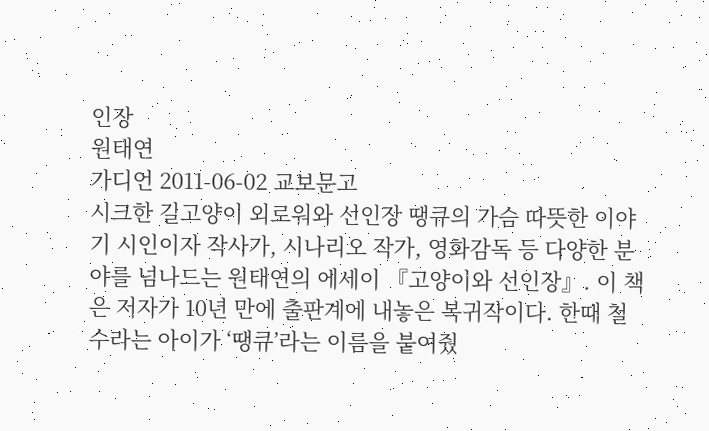인장
원태연
가디언 2011-06-02 교보문고
시크한 길고양이 외로워와 선인장 땡큐의 가슴 따뜻한 이야기 시인이자 작사가, 시나리오 작가, 영화감독 등 다양한 분야를 넘나드는 원태연의 에세이 『고양이와 선인장』. 이 책은 저자가 10년 만에 출판계에 내놓은 복귀작이다. 한때 철수라는 아이가 ‘땡큐’라는 이름을 붙여줬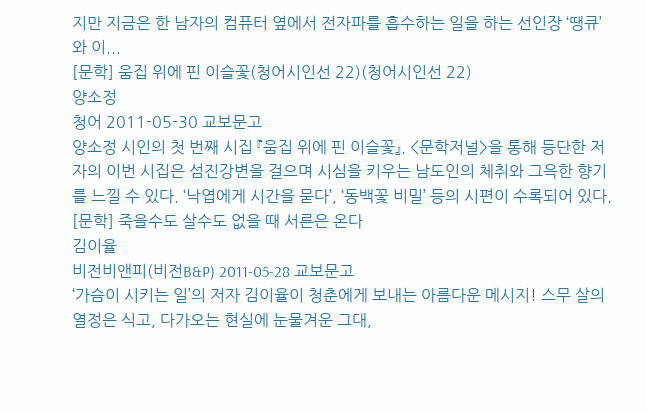지만 지금은 한 남자의 컴퓨터 옆에서 전자파를 흡수하는 일을 하는 선인장 ‘땡큐’와 이...
[문학] 움집 위에 핀 이슬꽃(청어시인선 22)(청어시인선 22)
양소정
청어 2011-05-30 교보문고
양소정 시인의 첫 번째 시집 『움집 위에 핀 이슬꽃』. <문학저널>을 통해 등단한 저자의 이번 시집은 섬진강변을 걸으며 시심을 키우는 남도인의 체취와 그윽한 향기를 느낄 수 있다. ‘낙엽에게 시간을 묻다’, ‘동백꽃 비밀’ 등의 시편이 수록되어 있다.
[문학] 죽을수도 살수도 없을 때 서른은 온다
김이율
비전비앤피(비전B&P) 2011-05-28 교보문고
‘가슴이 시키는 일’의 저자 김이율이 청춘에게 보내는 아름다운 메시지! 스무 살의 열정은 식고, 다가오는 현실에 눈물겨운 그대,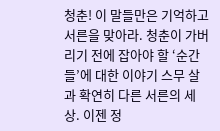청춘! 이 말들만은 기억하고 서른을 맞아라. 청춘이 가버리기 전에 잡아야 할 ‘순간들’에 대한 이야기 스무 살과 확연히 다른 서른의 세상. 이젠 정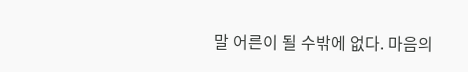말 어른이 될 수밖에 없다. 마음의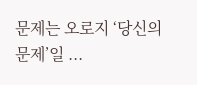문제는 오로지 ‘당신의 문제’일 ...